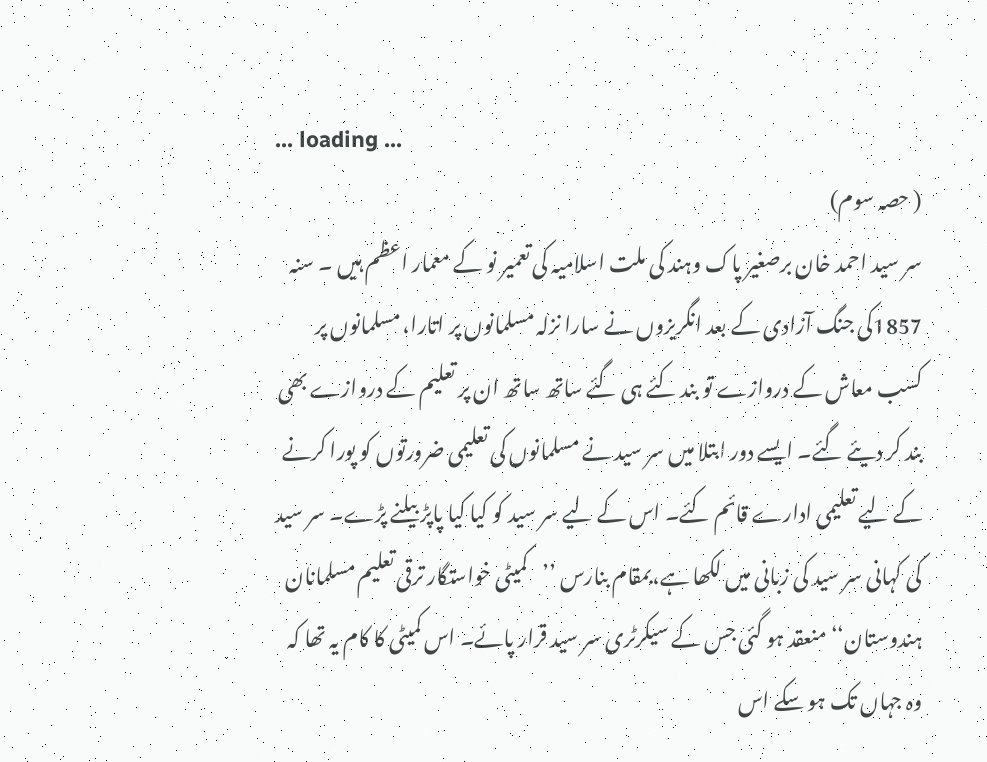... loading ...
( حصہ سوم)
سر سید احمد خان برصغیر پاک وہند کی ملت اسلامیہ کی تعمیر نو کے معمار اعظم ہیں ۔ سنہ 1857کی جنگ آزادی کے بعد انگریزوں نے سارا نزلہ مسلمانوں پر اتارا، مسلمانوں پر کسب معاش کے دروازے تو بند کئے ہی گئے ساتھ ساتھ ان پر تعلیم کے دروازے بھی بند کر دیئے گئے۔ ایسے دور ابتلا میں سر سید نے مسلمانوں کی تعلیمی ضرورتوں کو پورا کرنے کے لیے تعلیمی ادارے قائم کئے۔ اس کے لیے سر سید کو کیا کیا پاپڑ بیلنے پڑے۔ سر سید کی کہانی سر سید کی زبانی میں لکھا ہے،بمقام بنارس ’’کمیٹی خواستگار ترقی تعلیم مسلمانان ہندوستان‘‘ منعقد ہو گئی جس کے سیکرٹری سر سید قرار پائے۔ اس کمیٹی کا کام یہ تھا کہ وہ جہاں تک ہو سکے اس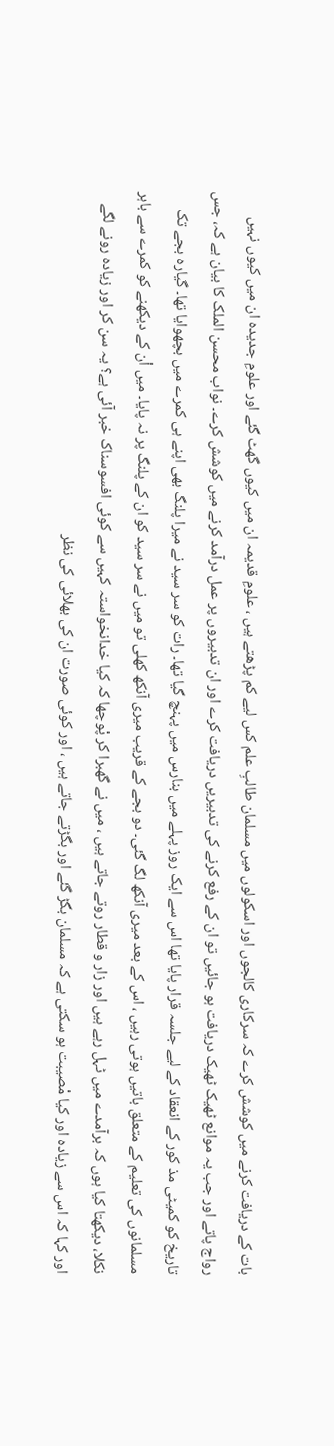بات کے دریافت کرنے میں کوشش کرے کہ سرکاری کالجوں اور اسکولوں میں مسلمان طالبِ علم کس لیے کم پڑھتے ہیں ، علومِ قدیمہ ان میں کیوں گھٹ گئے اور علومِ جدیدہ ان میں کیوں نہیں رواج پاتے اور جب یہ موانع ٹھیک ٹھیک دریافت ہو جائیں تو ان کے رفع کرنے کی تدبیریں دریافت کرے اور ان تدبیروں پر عمل درآمد کرنے میں کوشش کرے۔ نواب محسن الملک کا بیان ہے کہ، جس تاریخ کو کمیٹی مذ کور کے انعقاد کے لیے جلسہ قرار پایا تھا اس سے ایک روز پہلے میں بنارس میں پہنچ گیا تھا۔ رات کو سر سید نے میرا پلنگ بھی اپنے ہی کمرے میں بچھوایا تھا۔ گیارہ بجے تک مسلمانوں کی تعلیم کے متعلق باتیں ہوتی رہیں ، اس کے بعد میری آنکھ لگ گئی۔ دو بجے کے قریب میری آنکھ کھلی تو میں نے سر سید کو ان کے پلنگ پر نہ پایا۔ میں اْن کے دیکھنے کو کمرے سے باہر نکلا، دیکھتا کیا ہوں کہ برآمدے میں ٹہل رہے ہیں اور زار و قطار روتے جاتے ہیں ، میں نے گھبرا کر پْوچھا کہ کیا خدانخواستہ کہیں سے کوئی افسوسناک خبر آئی ہے؟ یہ سن کر اور زیادہ رونے لگے اور کہا کہ اس سے زیادہ اور کیا مْصیبت ہو سکتی ہے کہ مسلمان بگڑ گئے اور بگڑتے جاتے ہیں ، اور کوئی صورت ان کی بھلائی کی نظر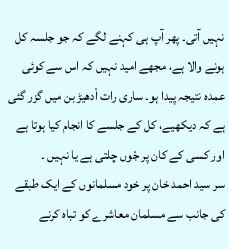نہیں آتی۔ پھر آپ ہی کہنے لگے کہ جو جلسہ کل ہونے والا ہے، مجھے امید نہیں کہ اس سے کوئی عمدہ نتیجہ پیدا ہو۔ ساری رات اْدھیڑ بن میں گزر گئی ہے کہ دیکھیے، کل کے جلسے کا انجام کیا ہوتا ہے اور کسی کے کان پر جْوں چلتی ہے یا نہیں ۔
سر سید احمد خان پر خود مسلمانوں کے ایک طبقے کی جانب سے مسلمان معاشرے کو تباہ کرنے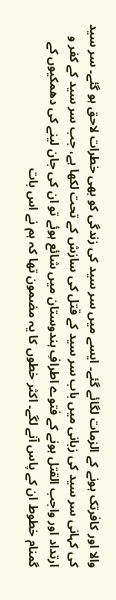والا اور کافرتک ہونے کے الزمات لگائے گئے۔ ایسے میں سر سید کی زندگی کو بھی خطرات لاحق ہو گئے۔ سر سید کی کہانی سر سید کی زبانی میں باب سر سید کے قتل کی سازش کے تحت لکھا ہے، جب سر سید کے کفر و ارتداد اور واجب القتل ہونے کے فتوے اطرافِ ہندوستان میں شائع ہوئے تو ان کی جان لینے کی دھمکیوں کے گمنام خطوط ان کے پاس آنے لگے۔ اکثر خطوں کا یہ مضمون تھا کہ ہم نے اس بات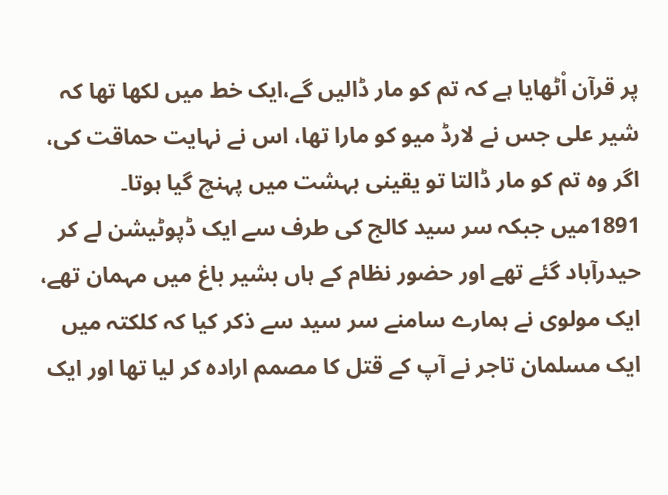پر قرآن اْٹھایا ہے کہ تم کو مار ڈالیں گے،ایک خط میں لکھا تھا کہ شیر علی جس نے لارڈ میو کو مارا تھا، اس نے نہایت حماقت کی، اگر وہ تم کو مار ڈالتا تو یقینی بہشت میں پہنچ گیا ہوتا۔
1891میں جبکہ سر سید کالج کی طرف سے ایک ڈپوٹیشن لے کر حیدرآباد گئے تھے اور حضور نظام کے ہاں بشیر باغ میں مہمان تھے، ایک مولوی نے ہمارے سامنے سر سید سے ذکر کیا کہ کلکتہ میں ایک مسلمان تاجر نے آپ کے قتل کا مصمم ارادہ کر لیا تھا اور ایک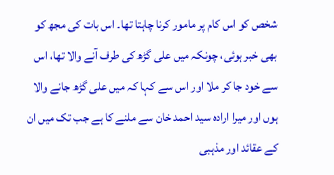شخص کو اس کام پر مامور کرنا چاہتا تھا۔ اس بات کی مجھ کو بھی خبر ہوئی، چونکہ میں علی گڑھ کی طرف آنے والا تھا، اس سے خود جا کر ملا اور اس سے کہا کہ میں علی گڑھ جانے والا ہوں اور میرا ارادہ سید احمد خان سے ملنے کا ہے جب تک میں ان کے عقائد اور مذہبی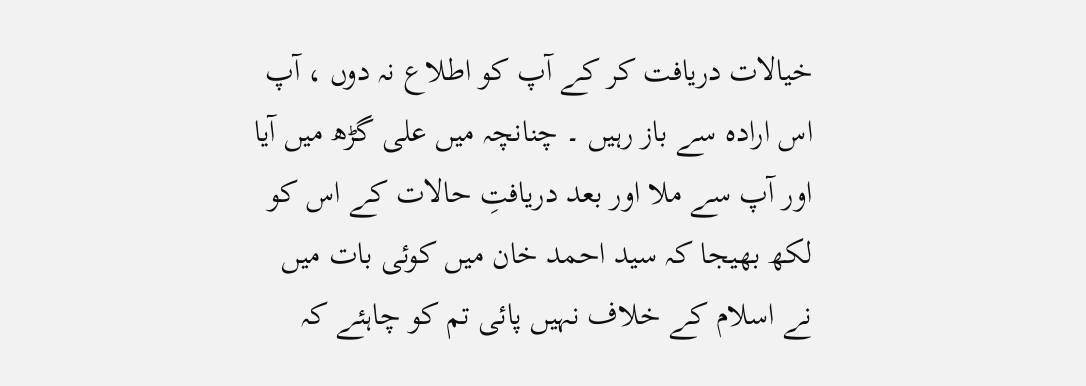خیالات دریافت کر کے آپ کو اطلاع نہ دوں ، آپ اس ارادہ سے باز رہیں ۔ چنانچہ میں علی گڑھ میں آیا اور آپ سے ملا اور بعد دریافتِ حالات کے اس کو لکھ بھیجا کہ سید احمد خان میں کوئی بات میں نے اسلام کے خلاف نہیں پائی تم کو چاہئے کہ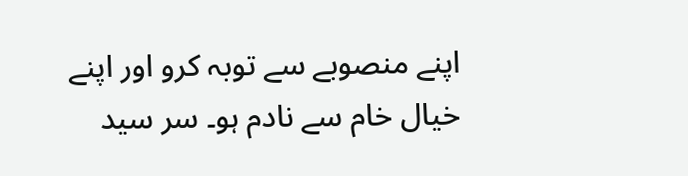اپنے منصوبے سے توبہ کرو اور اپنے خیال خام سے نادم ہو۔ سر سید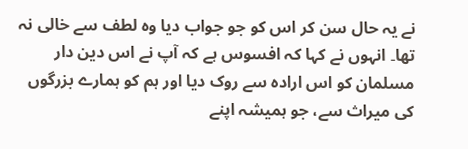نے یہ حال سن کر اس کو جو جواب دیا وہ لطف سے خالی نہ تھا۔ انہوں نے کہا کہ افسوس ہے کہ آپ نے اس دین دار مسلمان کو اس ارادہ سے روک دیا اور ہم کو ہمارے بزرگوں کی میراث سے، جو ہمیشہ اپنے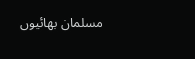مسلمان بھائیوں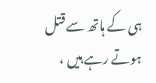ہی کے ہاتھ سے قتل ہوتے رہے ہیں ،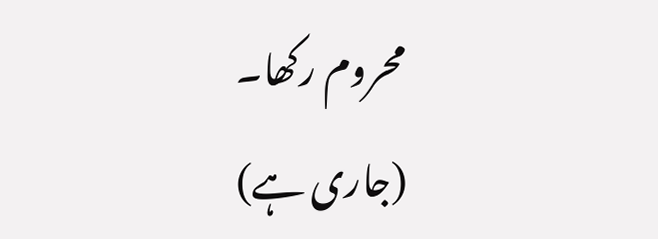محروم رکھا۔
(جاری ہے)